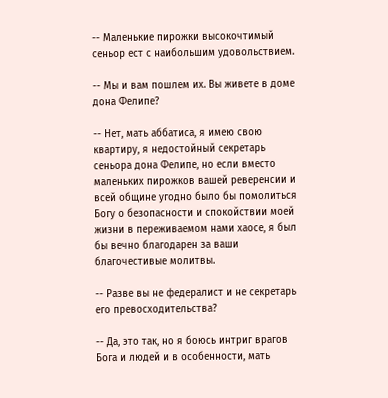-- Маленькие пирожки высокочтимый сеньор ест с наибольшим удовольствием.

-- Мы и вам пошлем их. Вы живете в доме дона Фелипе?

-- Нет, мать аббатиса, я имею свою квартиру, я недостойный секретарь сеньора дона Фелипе, но если вместо маленьких пирожков вашей реверенсии и всей общине угодно было бы помолиться Богу о безопасности и спокойствии моей жизни в переживаемом нами хаосе, я был бы вечно благодарен за ваши благочестивые молитвы.

-- Разве вы не федералист и не секретарь его превосходительства?

-- Да, это так, но я боюсь интриг врагов Бога и людей и в особенности, мать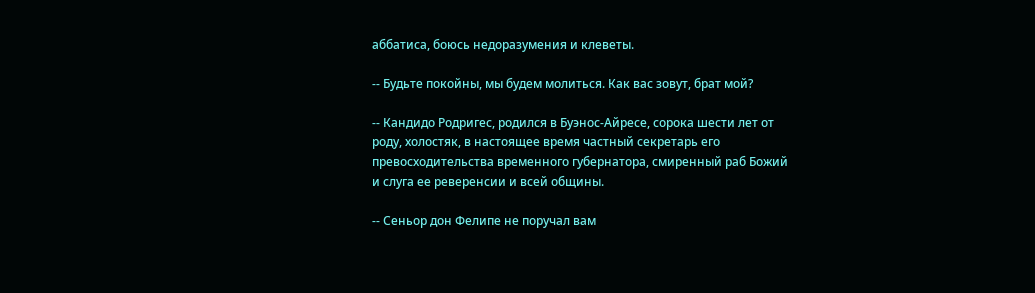аббатиса, боюсь недоразумения и клеветы.

-- Будьте покойны, мы будем молиться. Как вас зовут, брат мой?

-- Кандидо Родригес, родился в Буэнос-Айресе, сорока шести лет от роду, холостяк, в настоящее время частный секретарь его превосходительства временного губернатора, смиренный раб Божий и слуга ее реверенсии и всей общины.

-- Сеньор дон Фелипе не поручал вам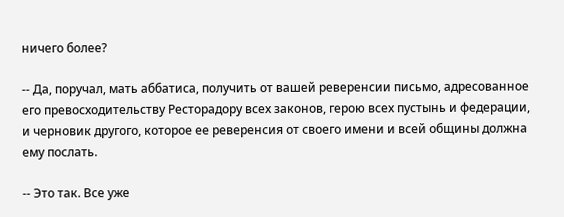ничего более?

-- Да, поручал, мать аббатиса, получить от вашей реверенсии письмо, адресованное его превосходительству Ресторадору всех законов, герою всех пустынь и федерации, и черновик другого, которое ее реверенсия от своего имени и всей общины должна ему послать.

-- Это так. Все уже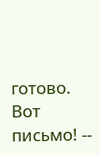готово. Вот письмо! --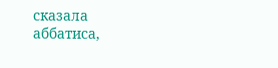сказала аббатиса,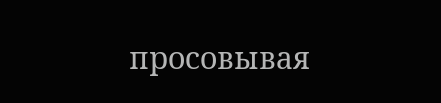просовывая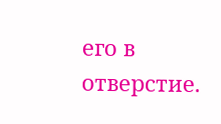его в отверстие.